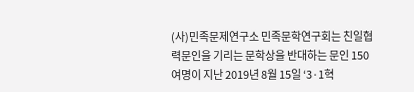(사)민족문제연구소 민족문학연구회는 친일협력문인을 기리는 문학상을 반대하는 문인 150여명이 지난 2019년 8월 15일 ‘3·1혁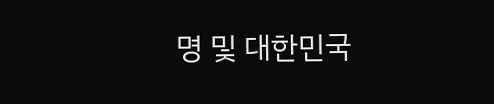명 및 대한민국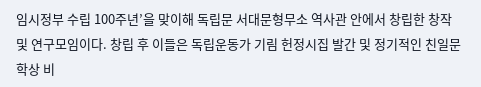임시정부 수립 100주년’을 맞이해 독립문 서대문형무소 역사관 안에서 창립한 창작 및 연구모임이다. 창립 후 이들은 독립운동가 기림 헌정시집 발간 및 정기적인 친일문학상 비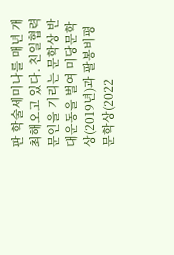판 학술세미나를 매년 개최해오고 있다. 친일협력문인을 기리는 문학상 반대운동을 벌여 미당문학상(2019년)과 팔봉비평문학상(2022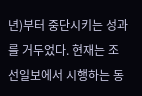년)부터 중단시키는 성과를 거두었다. 현재는 조선일보에서 시행하는 동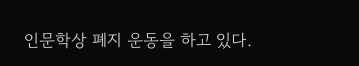인문학상 폐지 운동을 하고 있다.